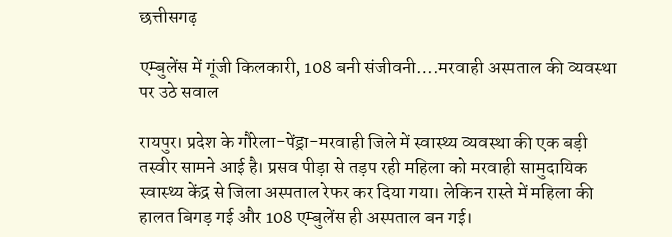छत्तीसगढ़

एम्बुलेंस में गूंजी किलकारी, 108 बनी संजीवनी….मरवाही अस्पताल की व्यवस्था पर उठे सवाल

रायपुर। प्रदेश के गौरेला-पेंड्रा-मरवाही जिले में स्वास्थ्य व्यवस्था की एक बड़ी तस्वीर सामने आई है। प्रसव पीड़ा से तड़प रही महिला को मरवाही सामुदायिक स्वास्थ्य केंद्र से जिला अस्पताल रेफर कर दिया गया। लेकिन रास्ते में महिला की हालत बिगड़ गई और 108 एम्बुलेंस ही अस्पताल बन गई।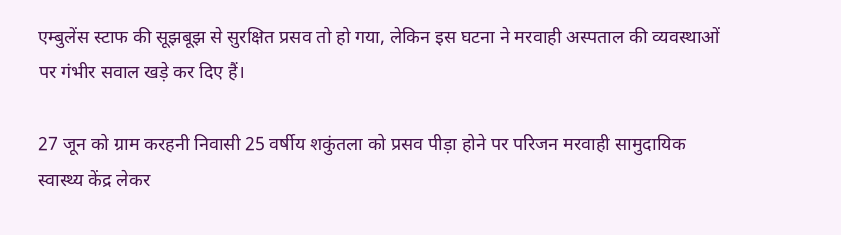एम्बुलेंस स्टाफ की सूझबूझ से सुरक्षित प्रसव तो हो गया, लेकिन इस घटना ने मरवाही अस्पताल की व्यवस्थाओं पर गंभीर सवाल खड़े कर दिए हैं।

27 जून को ग्राम करहनी निवासी 25 वर्षीय शकुंतला को प्रसव पीड़ा होने पर परिजन मरवाही सामुदायिक स्वास्थ्य केंद्र लेकर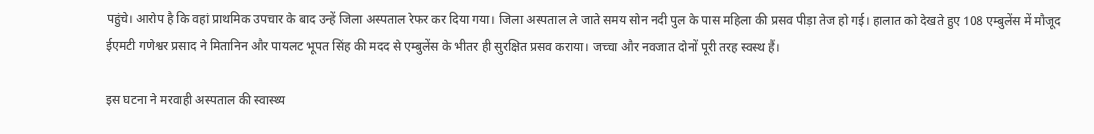पहुंचे। आरोप है कि वहां प्राथमिक उपचार के बाद उन्हें जिला अस्पताल रेफर कर दिया गया। जिला अस्पताल ले जाते समय सोन नदी पुल के पास महिला की प्रसव पीड़ा तेज हो गई। हालात को देखते हुए 108 एम्बुलेंस में मौजूद ईएमटी गणेश्वर प्रसाद ने मितानिन और पायलट भूपत सिंह की मदद से एम्बुलेंस के भीतर ही सुरक्षित प्रसव कराया। जच्चा और नवजात दोनों पूरी तरह स्वस्थ हैं।

इस घटना ने मरवाही अस्पताल की स्वास्थ्य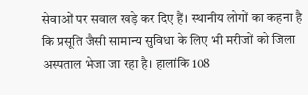सेवाओं पर सवाल खड़े कर दिए हैं। स्थानीय लोगों का कहना है कि प्रसूति जैसी सामान्य सुविधा के लिए भी मरीजों को जिला अस्पताल भेजा जा रहा है। हालांकि 108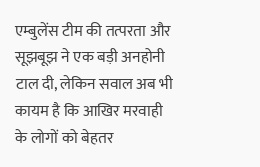एम्बुलेंस टीम की तत्परता और सूझबूझ ने एक बड़ी अनहोनी टाल दी, लेकिन सवाल अब भी कायम है कि आखिर मरवाही के लोगों को बेहतर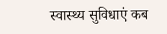स्वास्थ्य सुविधाएं कब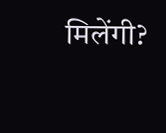मिलेंगी?